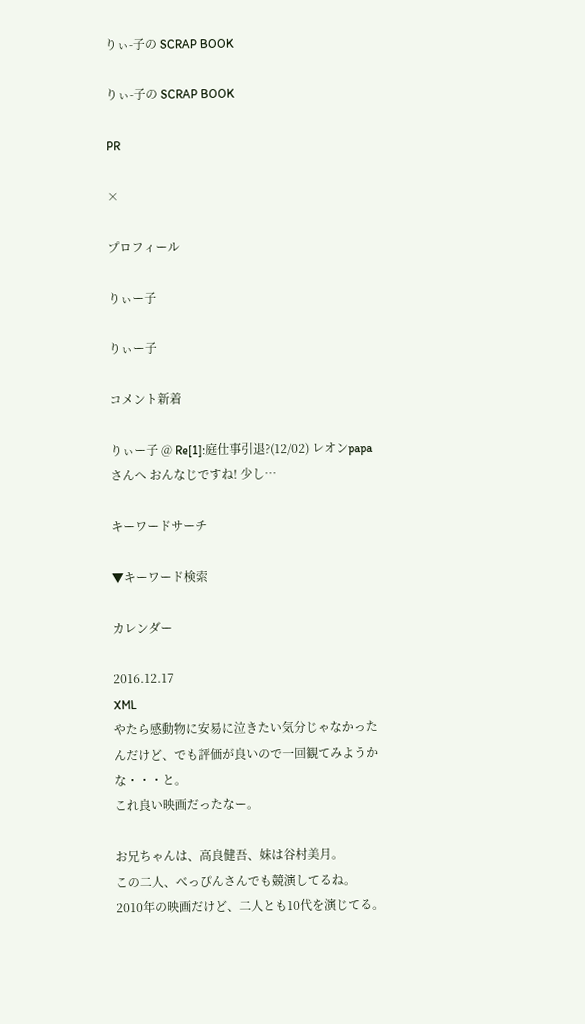りぃ-子の SCRAP BOOK

りぃ-子の SCRAP BOOK

PR

×

プロフィール

りぃー子

りぃー子

コメント新着

りぃー子 @ Re[1]:庭仕事引退?(12/02) レオンpapaさんへ おんなじですね! 少し…

キーワードサーチ

▼キーワード検索

カレンダー

2016.12.17
XML
やたら感動物に安易に泣きたい気分じゃなかったんだけど、でも評価が良いので一回観てみようかな・・・と。
これ良い映画だったなー。

お兄ちゃんは、高良健吾、妹は谷村美月。
この二人、べっぴんさんでも競演してるね。
2010年の映画だけど、二人とも10代を演じてる。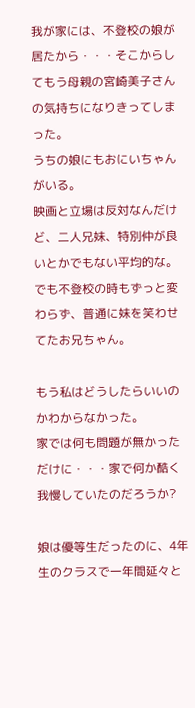我が家には、不登校の娘が居たから・・・そこからしてもう母親の宮崎美子さんの気持ちになりきってしまった。
うちの娘にもおにいちゃんがいる。
映画と立場は反対なんだけど、二人兄妹、特別仲が良いとかでもない平均的な。
でも不登校の時もずっと変わらず、普通に妹を笑わせてたお兄ちゃん。

もう私はどうしたらいいのかわからなかった。
家では何も問題が無かっただけに・・・家で何か酷く我慢していたのだろうか?

娘は優等生だったのに、4年生のクラスで一年間延々と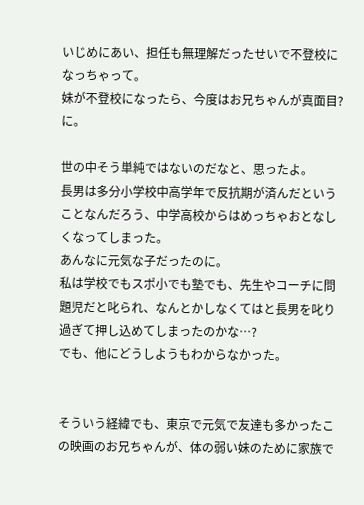いじめにあい、担任も無理解だったせいで不登校になっちゃって。
妹が不登校になったら、今度はお兄ちゃんが真面目?に。

世の中そう単純ではないのだなと、思ったよ。
長男は多分小学校中高学年で反抗期が済んだということなんだろう、中学高校からはめっちゃおとなしくなってしまった。
あんなに元気な子だったのに。
私は学校でもスポ小でも塾でも、先生やコーチに問題児だと叱られ、なんとかしなくてはと長男を叱り過ぎて押し込めてしまったのかな…?
でも、他にどうしようもわからなかった。


そういう経緯でも、東京で元気で友達も多かったこの映画のお兄ちゃんが、体の弱い妹のために家族で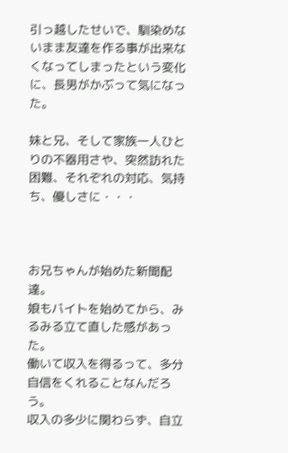引っ越したせいで、馴染めないまま友達を作る事が出来なくなってしまったという変化に、長男がかぶって気になった。

妹と兄、そして家族一人ひとりの不器用さや、突然訪れた困難、それぞれの対応、気持ち、優しさに・・・



お兄ちゃんが始めた新聞配達。
娘もバイトを始めてから、みるみる立て直した感があった。
働いて収入を得るって、多分自信をくれることなんだろう。
収入の多少に関わらず、自立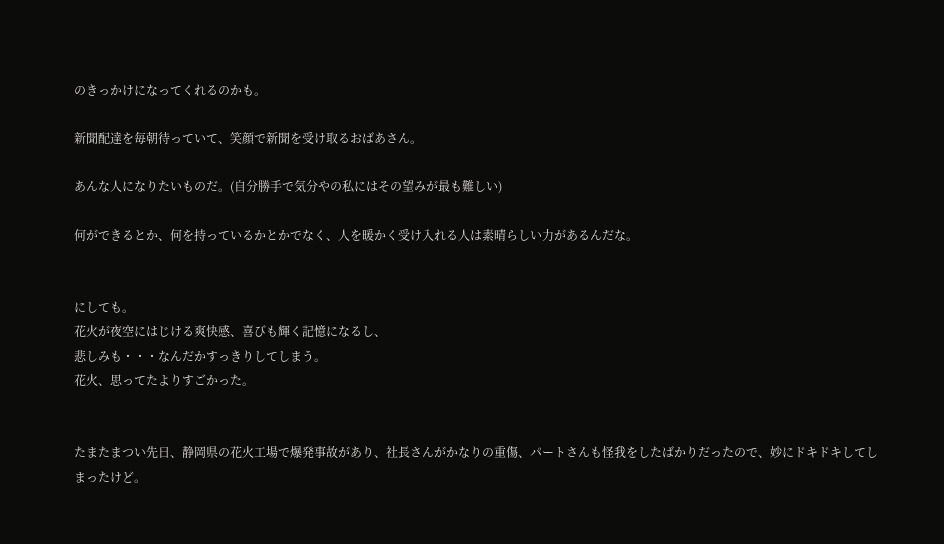のきっかけになってくれるのかも。

新聞配達を毎朝待っていて、笑顔で新聞を受け取るおばあさん。

あんな人になりたいものだ。(自分勝手で気分やの私にはその望みが最も難しい)

何ができるとか、何を持っているかとかでなく、人を暖かく受け入れる人は素晴らしい力があるんだな。


にしても。
花火が夜空にはじける爽快感、喜びも輝く記憶になるし、
悲しみも・・・なんだかすっきりしてしまう。
花火、思ってたよりすごかった。


たまたまつい先日、静岡県の花火工場で爆発事故があり、社長さんがかなりの重傷、パートさんも怪我をしたばかりだったので、妙にドキドキしてしまったけど。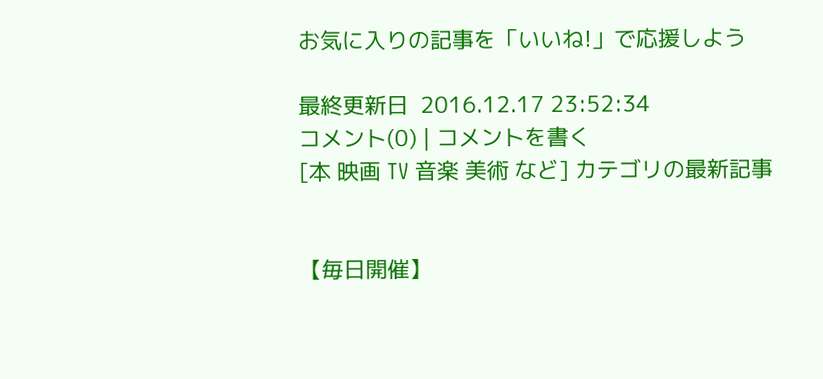お気に入りの記事を「いいね!」で応援しよう

最終更新日  2016.12.17 23:52:34
コメント(0) | コメントを書く
[本 映画 TV 音楽 美術 など] カテゴリの最新記事


【毎日開催】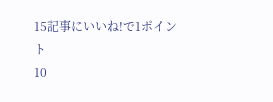15記事にいいね!で1ポイント
10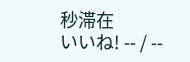秒滞在
いいね! -- / --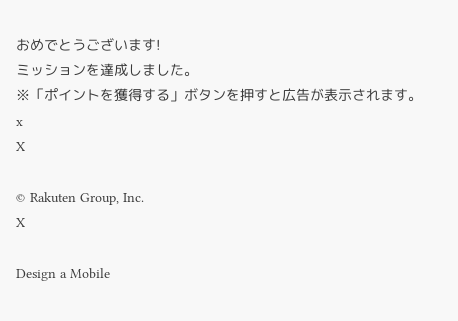おめでとうございます!
ミッションを達成しました。
※「ポイントを獲得する」ボタンを押すと広告が表示されます。
x
X

© Rakuten Group, Inc.
X

Design a Mobile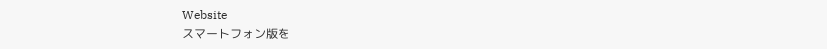Website
スマートフォン版を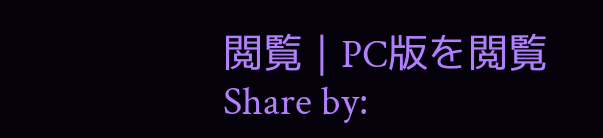閲覧 | PC版を閲覧
Share by: